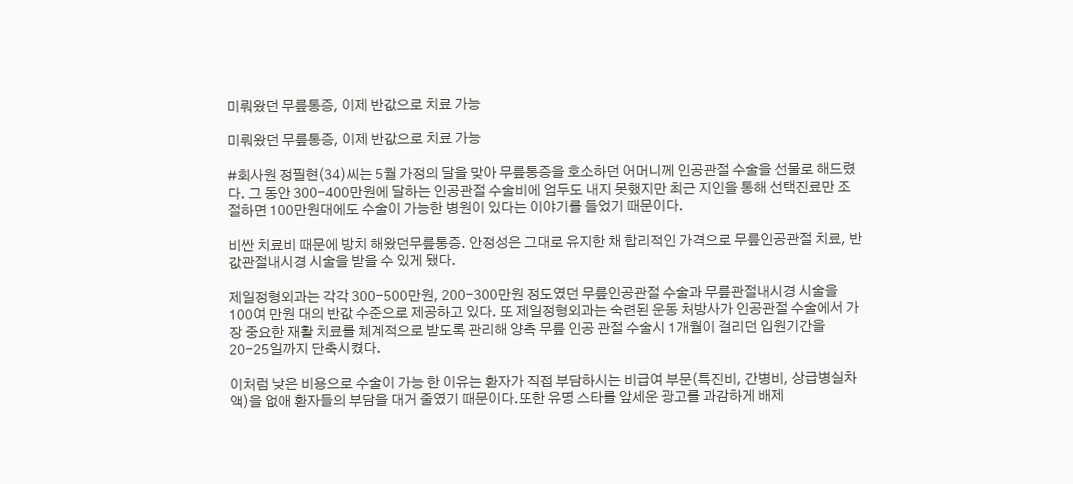미뤄왔던 무릎통증, 이제 반값으로 치료 가능

미뤄왔던 무릎통증, 이제 반값으로 치료 가능

#회사원 정필현(34)씨는 5월 가정의 달을 맞아 무릎통증을 호소하던 어머니께 인공관절 수술을 선물로 해드렸다. 그 동안 300-400만원에 달하는 인공관절 수술비에 엄두도 내지 못했지만 최근 지인을 통해 선택진료만 조절하면 100만원대에도 수술이 가능한 병원이 있다는 이야기를 들었기 때문이다.

비싼 치료비 때문에 방치 해왔던무릎통증. 안정성은 그대로 유지한 채 합리적인 가격으로 무릎인공관절 치료, 반값관절내시경 시술을 받을 수 있게 됐다.

제일정형외과는 각각 300-500만원, 200-300만원 정도였던 무릎인공관절 수술과 무릎관절내시경 시술을 100여 만원 대의 반값 수준으로 제공하고 있다. 또 제일정형외과는 숙련된 운동 처방사가 인공관절 수술에서 가장 중요한 재활 치료를 체계적으로 받도록 관리해 양측 무릎 인공 관절 수술시 1개월이 걸리던 입원기간을 20-25일까지 단축시켰다.

이처럼 낮은 비용으로 수술이 가능 한 이유는 환자가 직접 부담하시는 비급여 부문(특진비, 간병비, 상급병실차액)을 없애 환자들의 부담을 대거 줄였기 때문이다.또한 유명 스타를 앞세운 광고를 과감하게 배제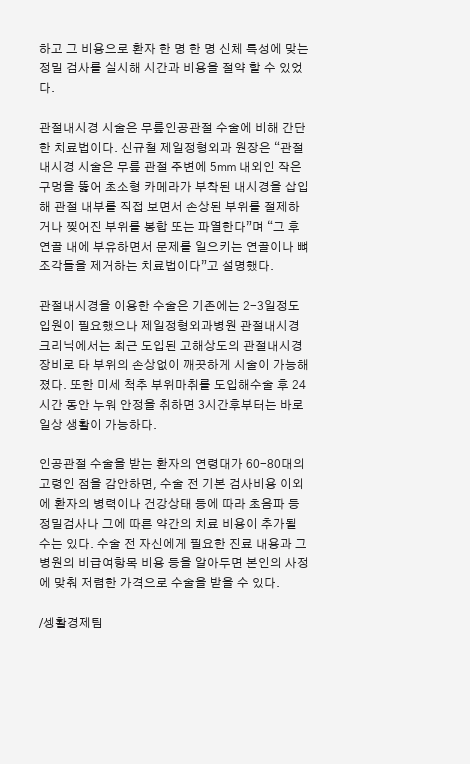하고 그 비용으로 환자 한 명 한 명 신체 특성에 맞는 정밀 검사를 실시해 시간과 비용을 절약 할 수 있었다.

관절내시경 시술은 무릎인공관절 수술에 비해 간단한 치료법이다. 신규철 제일정형외과 원장은 “관절내시경 시술은 무릎 관절 주변에 5㎜ 내외인 작은 구멍을 뚫어 초소형 카메라가 부착된 내시경을 삽입해 관절 내부를 직접 보면서 손상된 부위를 절제하거나 찢어진 부위를 봉합 또는 파열한다”며 “그 후 연골 내에 부유하면서 문제를 일으키는 연골이나 뼈 조각들을 제거하는 치료법이다”고 설명했다.

관절내시경을 이용한 수술은 기존에는 2-3일정도 입원이 필요했으나 제일정형외과병원 관절내시경 크리닉에서는 최근 도입된 고해상도의 관절내시경 장비로 타 부위의 손상없이 깨끗하게 시술이 가능해졌다. 또한 미세 척추 부위마취를 도입해수술 후 24시간 동안 누워 안정을 취하면 3시간후부터는 바로 일상 생활이 가능하다.

인공관절 수술을 받는 환자의 연령대가 60-80대의 고령인 점을 감안하면, 수술 전 기본 검사비용 이외에 환자의 병력이나 건강상태 등에 따라 초음파 등 정밀검사나 그에 따른 약간의 치료 비용이 추가될 수는 있다. 수술 전 자신에게 필요한 진료 내용과 그 병원의 비급여항목 비용 등을 알아두면 본인의 사정에 맞춰 저렴한 가격으로 수술을 받을 수 있다.

/셍활경제팀